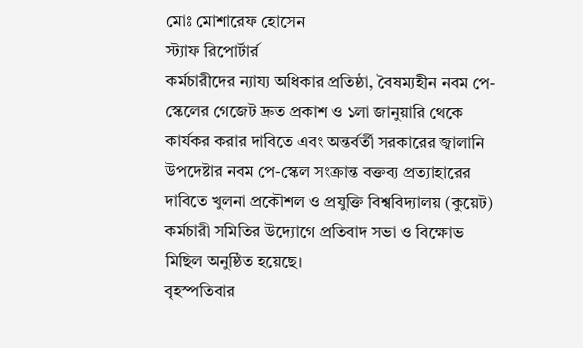মোঃ মোশারেফ হোসেন
স্ট্যাফ রিপোর্টার্র
কর্মচারীদের ন্যায্য অধিকার প্রতিষ্ঠা, বৈষম্যহীন নবম পে-স্কেলের গেজেট দ্রুত প্রকাশ ও ১লা জানুয়ারি থেকে কার্যকর করার দাবিতে এবং অন্তর্বর্তী সরকারের জ্বালানি উপদেষ্টার নবম পে-স্কেল সংক্রান্ত বক্তব্য প্রত্যাহারের দাবিতে খুলনা প্রকৌশল ও প্রযুক্তি বিশ্ববিদ্যালয় (কুয়েট) কর্মচারী সমিতির উদ্যোগে প্রতিবাদ সভা ও বিক্ষোভ মিছিল অনুষ্ঠিত হয়েছে।
বৃহস্পতিবার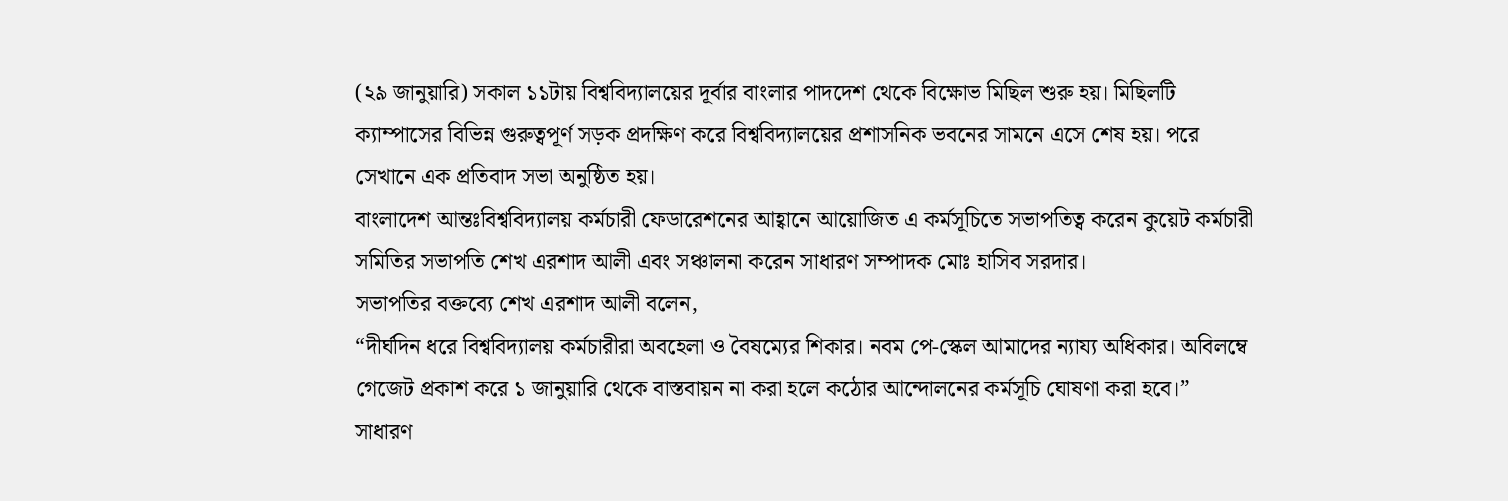(২৯ জানুয়ারি) সকাল ১১টায় বিশ্ববিদ্যালয়ের দূর্বার বাংলার পাদদেশ থেকে বিক্ষোভ মিছিল শুরু হয়। মিছিলটি ক্যাম্পাসের বিভিন্ন গুরুত্বপূর্ণ সড়ক প্রদক্ষিণ করে বিশ্ববিদ্যালয়ের প্রশাসনিক ভবনের সামনে এসে শেষ হয়। পরে সেখানে এক প্রতিবাদ সভা অনুষ্ঠিত হয়।
বাংলাদেশ আন্তঃবিশ্ববিদ্যালয় কর্মচারী ফেডারেশনের আহ্বানে আয়োজিত এ কর্মসূচিতে সভাপতিত্ব করেন কুয়েট কর্মচারী সমিতির সভাপতি শেখ এরশাদ আলী এবং সঞ্চালনা করেন সাধারণ সম্পাদক মোঃ হাসিব সরদার।
সভাপতির বক্তব্যে শেখ এরশাদ আলী বলেন,
“দীর্ঘদিন ধরে বিশ্ববিদ্যালয় কর্মচারীরা অবহেলা ও বৈষম্যের শিকার। নবম পে-স্কেল আমাদের ন্যায্য অধিকার। অবিলম্বে গেজেট প্রকাশ করে ১ জানুয়ারি থেকে বাস্তবায়ন না করা হলে কঠোর আন্দোলনের কর্মসূচি ঘোষণা করা হবে।”
সাধারণ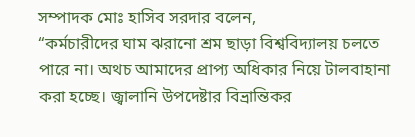সম্পাদক মোঃ হাসিব সরদার বলেন,
“কর্মচারীদের ঘাম ঝরানো শ্রম ছাড়া বিশ্ববিদ্যালয় চলতে পারে না। অথচ আমাদের প্রাপ্য অধিকার নিয়ে টালবাহানা করা হচ্ছে। জ্বালানি উপদেষ্টার বিভ্রান্তিকর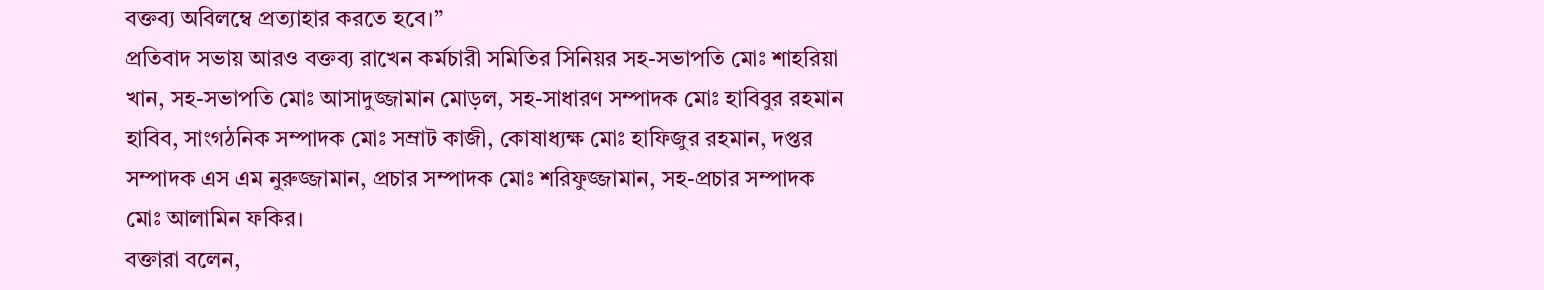বক্তব্য অবিলম্বে প্রত্যাহার করতে হবে।”
প্রতিবাদ সভায় আরও বক্তব্য রাখেন কর্মচারী সমিতির সিনিয়র সহ-সভাপতি মোঃ শাহরিয়া খান, সহ-সভাপতি মোঃ আসাদুজ্জামান মোড়ল, সহ-সাধারণ সম্পাদক মোঃ হাবিবুর রহমান হাবিব, সাংগঠনিক সম্পাদক মোঃ সম্রাট কাজী, কোষাধ্যক্ষ মোঃ হাফিজুর রহমান, দপ্তর সম্পাদক এস এম নুরুজ্জামান, প্রচার সম্পাদক মোঃ শরিফুজ্জামান, সহ-প্রচার সম্পাদক মোঃ আলামিন ফকির।
বক্তারা বলেন,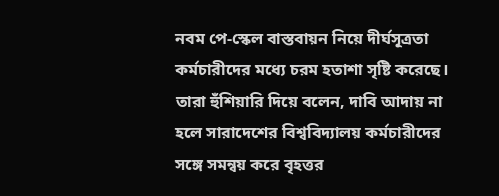নবম পে-স্কেল বাস্তবায়ন নিয়ে দীর্ঘসূত্রতা কর্মচারীদের মধ্যে চরম হতাশা সৃষ্টি করেছে। তারা হুঁশিয়ারি দিয়ে বলেন, দাবি আদায় না হলে সারাদেশের বিশ্ববিদ্যালয় কর্মচারীদের সঙ্গে সমন্বয় করে বৃহত্তর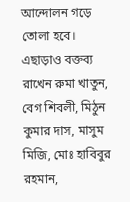আন্দোলন গড়ে তোলা হবে।
এছাড়াও বক্তব্য রাখেন রুমা খাতুন, বেগ শিবলী, মিঠুন কুমার দাস, মাসুম মিজি, মোঃ হাবিবুর রহমান,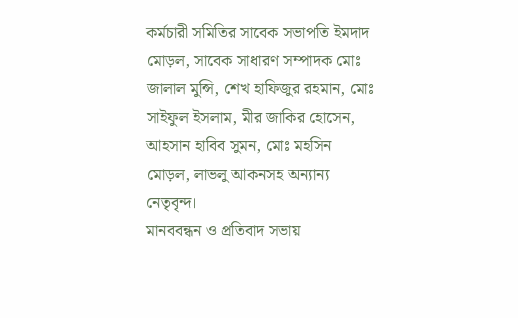কর্মচারী সমিতির সাবেক সভাপতি ইমদাদ মোড়ল, সাবেক সাধারণ সম্পাদক মোঃ জালাল মুন্সি, শেখ হাফিজুর রহমান, মোঃ সাইফুল ইসলাম, মীর জাকির হোসেন, আহসান হাবিব সুমন, মোঃ মহসিন মোড়ল, লাভলু আকনসহ অন্যান্য নেতৃবৃন্দ।
মানববন্ধন ও প্রতিবাদ সভায়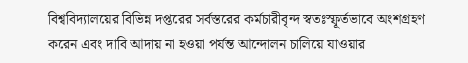বিশ্ববিদ্যালয়ের বিভিন্ন দপ্তরের সর্বস্তরের কর্মচারীবৃন্দ স্বতঃস্ফূর্তভাবে অংশগ্রহণ করেন এবং দাবি আদায় না হওয়া পর্যন্ত আন্দোলন চালিয়ে যাওয়ার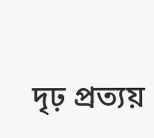দৃঢ় প্রত্যয়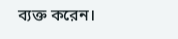ব্যক্ত করেন।